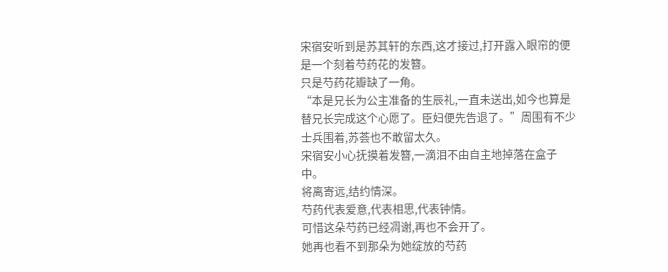宋宿安听到是苏其轩的东西,这才接过,打开露入眼帘的便是一个刻着芍药花的发簪。
只是芍药花瓣缺了一角。
“本是兄长为公主准备的生辰礼,一直未送出,如今也算是替兄长完成这个心愿了。臣妇便先告退了。”周围有不少士兵围着,苏荟也不敢留太久。
宋宿安小心抚摸着发簪,一滴泪不由自主地掉落在盒子中。
将离寄远,结约情深。
芍药代表爱意,代表相思,代表钟情。
可惜这朵芍药已经凋谢,再也不会开了。
她再也看不到那朵为她绽放的芍药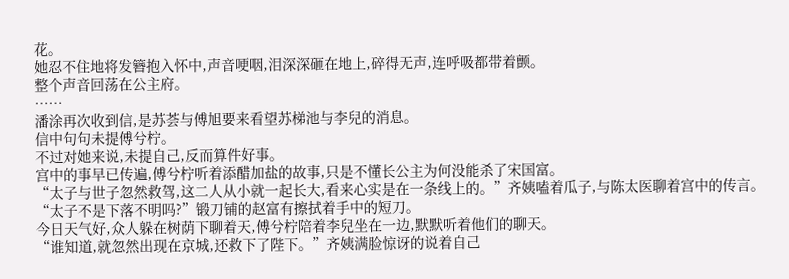花。
她忍不住地将发簪抱入怀中,声音哽咽,泪深深砸在地上,碎得无声,连呼吸都带着颤。
整个声音回荡在公主府。
……
潘涂再次收到信,是苏荟与傅旭要来看望苏梯池与李兒的消息。
信中句句未提傅兮柠。
不过对她来说,未提自己,反而算件好事。
宫中的事早已传遍,傅兮柠听着添醋加盐的故事,只是不懂长公主为何没能杀了宋国富。
“太子与世子忽然救驾,这二人从小就一起长大,看来心实是在一条线上的。”齐姨嗑着瓜子,与陈太医聊着宫中的传言。
“太子不是下落不明吗?”锻刀铺的赵富有擦拭着手中的短刀。
今日天气好,众人躲在树荫下聊着天,傅兮柠陪着李兒坐在一边,默默听着他们的聊天。
“谁知道,就忽然出现在京城,还救下了陛下。”齐姨满脸惊讶的说着自己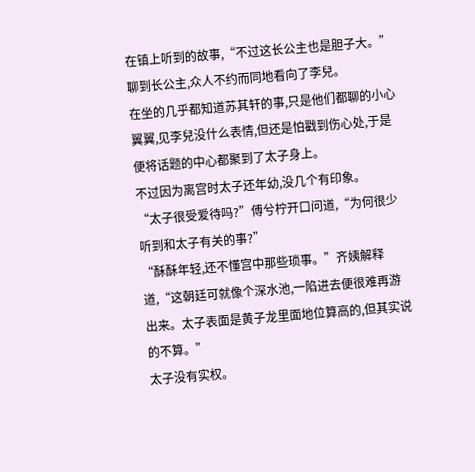在镇上听到的故事,“不过这长公主也是胆子大。”
聊到长公主,众人不约而同地看向了李兒。
在坐的几乎都知道苏其轩的事,只是他们都聊的小心翼翼,见李兒没什么表情,但还是怕戳到伤心处,于是便将话题的中心都聚到了太子身上。
不过因为离宫时太子还年幼,没几个有印象。
“太子很受爱待吗?”傅兮柠开口问道,“为何很少听到和太子有关的事?”
“酥酥年轻,还不懂宫中那些琐事。”齐姨解释道,“这朝廷可就像个深水池,一陷进去便很难再游出来。太子表面是黄子龙里面地位算高的,但其实说的不算。”
太子没有实权。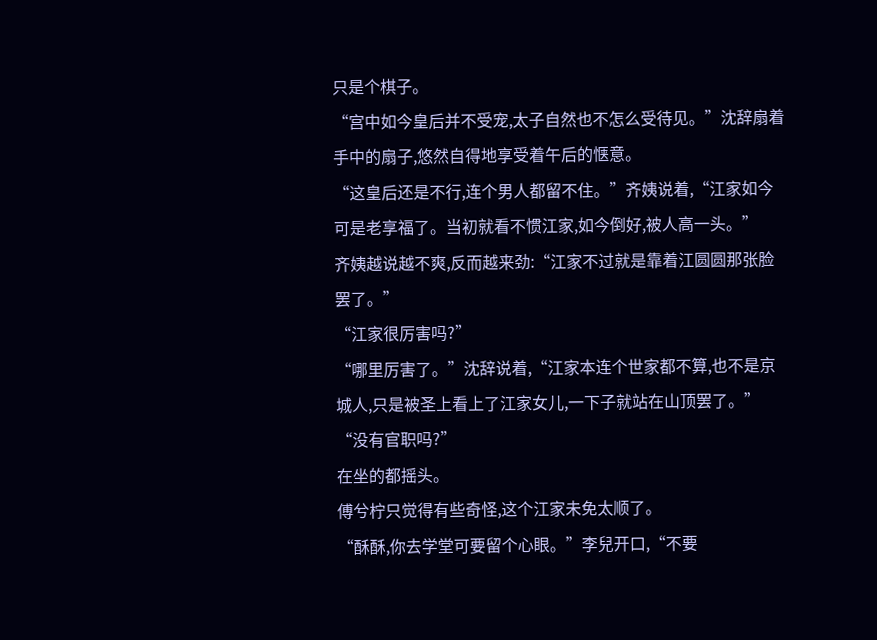只是个棋子。
“宫中如今皇后并不受宠,太子自然也不怎么受待见。”沈辞扇着手中的扇子,悠然自得地享受着午后的惬意。
“这皇后还是不行,连个男人都留不住。”齐姨说着,“江家如今可是老享福了。当初就看不惯江家,如今倒好,被人高一头。”
齐姨越说越不爽,反而越来劲:“江家不过就是靠着江圆圆那张脸罢了。”
“江家很厉害吗?”
“哪里厉害了。”沈辞说着,“江家本连个世家都不算,也不是京城人,只是被圣上看上了江家女儿,一下子就站在山顶罢了。”
“没有官职吗?”
在坐的都摇头。
傅兮柠只觉得有些奇怪,这个江家未免太顺了。
“酥酥,你去学堂可要留个心眼。”李兒开口,“不要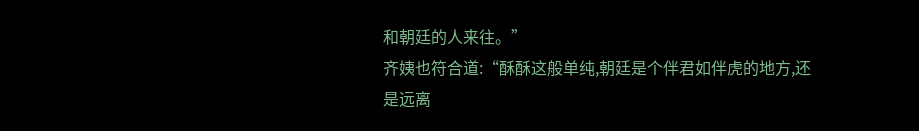和朝廷的人来往。”
齐姨也符合道:“酥酥这般单纯,朝廷是个伴君如伴虎的地方,还是远离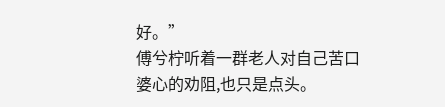好。”
傅兮柠听着一群老人对自己苦口婆心的劝阻,也只是点头。